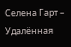Селена Гарт – Удалённая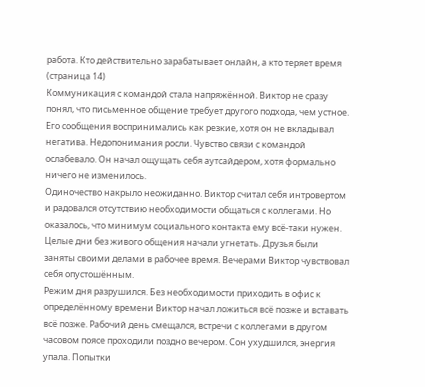работа. Кто действительно зарабатывает онлайн, а кто теряет время (страница 14)
Коммуникация с командой стала напряжённой. Виктор не сразу понял, что письменное общение требует другого подхода, чем устное. Его сообщения воспринимались как резкие, хотя он не вкладывал негатива. Недопонимания росли. Чувство связи с командой ослабевало. Он начал ощущать себя аутсайдером, хотя формально ничего не изменилось.
Одиночество накрыло неожиданно. Виктор считал себя интровертом и радовался отсутствию необходимости общаться с коллегами. Но оказалось, что минимум социального контакта ему всё-таки нужен. Целые дни без живого общения начали угнетать. Друзья были заняты своими делами в рабочее время. Вечерами Виктор чувствовал себя опустошённым.
Режим дня разрушился. Без необходимости приходить в офис к определённому времени Виктор начал ложиться всё позже и вставать всё позже. Рабочий день смещался, встречи с коллегами в другом часовом поясе проходили поздно вечером. Сон ухудшился, энергия упала. Попытки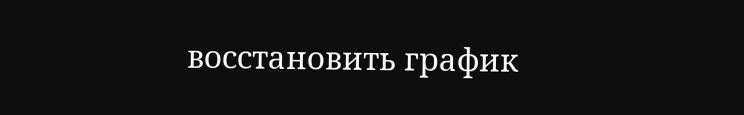восстановить график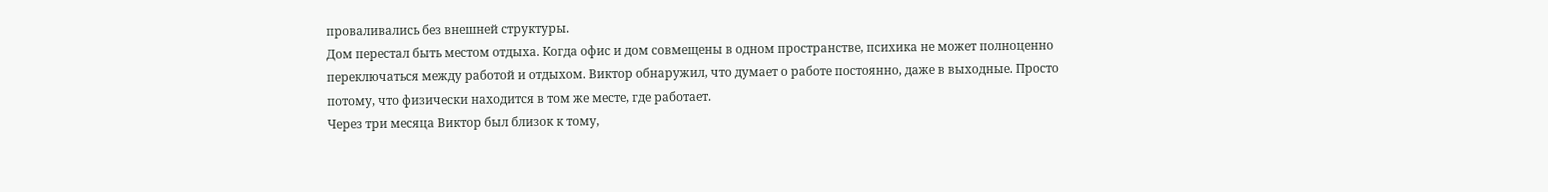проваливались без внешней структуры.
Дом перестал быть местом отдыха. Когда офис и дом совмещены в одном пространстве, психика не может полноценно переключаться между работой и отдыхом. Виктор обнаружил, что думает о работе постоянно, даже в выходные. Просто потому, что физически находится в том же месте, где работает.
Через три месяца Виктор был близок к тому,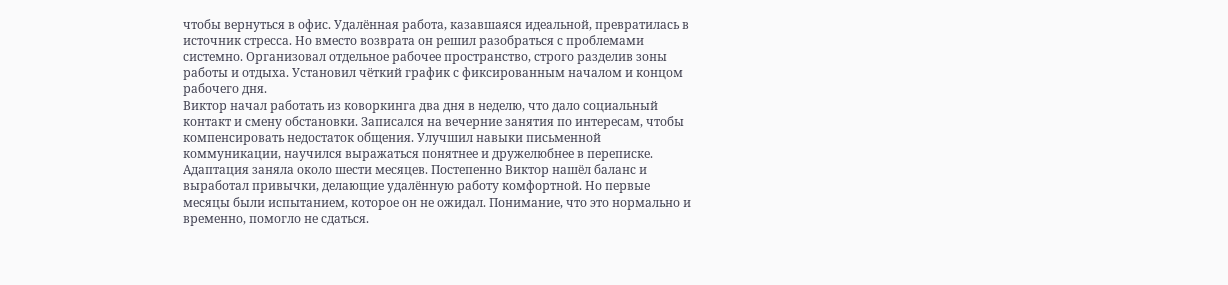чтобы вернуться в офис. Удалённая работа, казавшаяся идеальной, превратилась в источник стресса. Но вместо возврата он решил разобраться с проблемами системно. Организовал отдельное рабочее пространство, строго разделив зоны работы и отдыха. Установил чёткий график с фиксированным началом и концом рабочего дня.
Виктор начал работать из коворкинга два дня в неделю, что дало социальный контакт и смену обстановки. Записался на вечерние занятия по интересам, чтобы компенсировать недостаток общения. Улучшил навыки письменной коммуникации, научился выражаться понятнее и дружелюбнее в переписке.
Адаптация заняла около шести месяцев. Постепенно Виктор нашёл баланс и выработал привычки, делающие удалённую работу комфортной. Но первые месяцы были испытанием, которое он не ожидал. Понимание, что это нормально и временно, помогло не сдаться.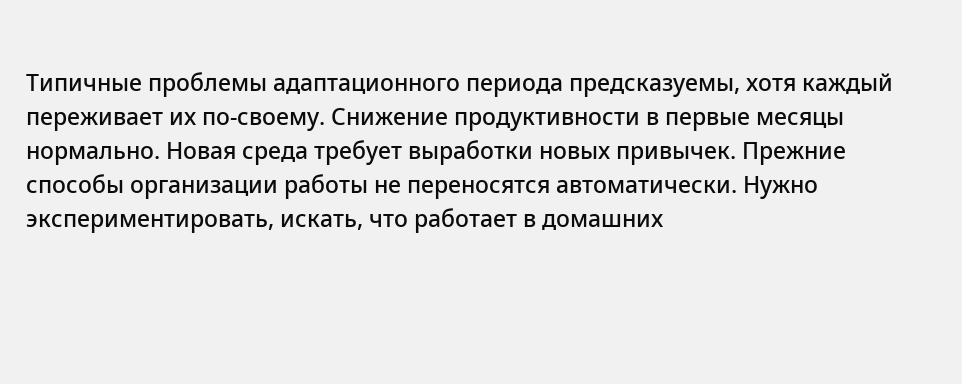Типичные проблемы адаптационного периода предсказуемы, хотя каждый переживает их по-своему. Снижение продуктивности в первые месяцы нормально. Новая среда требует выработки новых привычек. Прежние способы организации работы не переносятся автоматически. Нужно экспериментировать, искать, что работает в домашних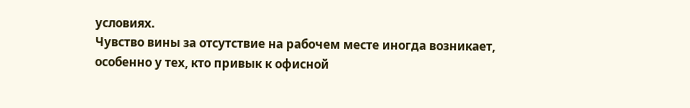условиях.
Чувство вины за отсутствие на рабочем месте иногда возникает, особенно у тех, кто привык к офисной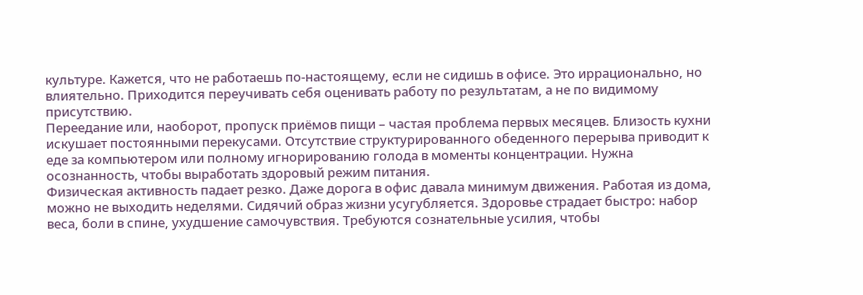культуре. Кажется, что не работаешь по-настоящему, если не сидишь в офисе. Это иррационально, но влиятельно. Приходится переучивать себя оценивать работу по результатам, а не по видимому присутствию.
Переедание или, наоборот, пропуск приёмов пищи – частая проблема первых месяцев. Близость кухни искушает постоянными перекусами. Отсутствие структурированного обеденного перерыва приводит к еде за компьютером или полному игнорированию голода в моменты концентрации. Нужна осознанность, чтобы выработать здоровый режим питания.
Физическая активность падает резко. Даже дорога в офис давала минимум движения. Работая из дома, можно не выходить неделями. Сидячий образ жизни усугубляется. Здоровье страдает быстро: набор веса, боли в спине, ухудшение самочувствия. Требуются сознательные усилия, чтобы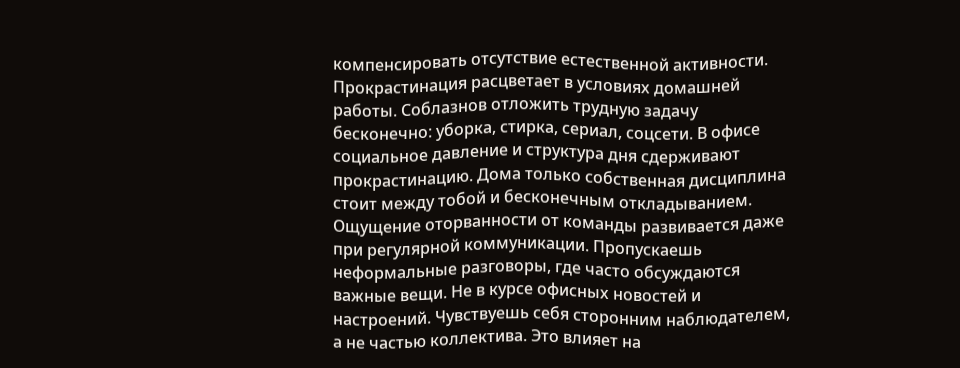компенсировать отсутствие естественной активности.
Прокрастинация расцветает в условиях домашней работы. Соблазнов отложить трудную задачу бесконечно: уборка, стирка, сериал, соцсети. В офисе социальное давление и структура дня сдерживают прокрастинацию. Дома только собственная дисциплина стоит между тобой и бесконечным откладыванием.
Ощущение оторванности от команды развивается даже при регулярной коммуникации. Пропускаешь неформальные разговоры, где часто обсуждаются важные вещи. Не в курсе офисных новостей и настроений. Чувствуешь себя сторонним наблюдателем, а не частью коллектива. Это влияет на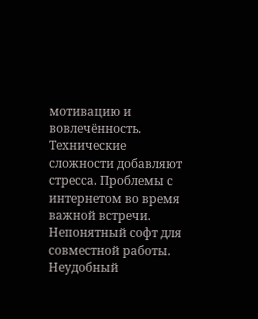мотивацию и вовлечённость.
Технические сложности добавляют стресса. Проблемы с интернетом во время важной встречи. Непонятный софт для совместной работы. Неудобный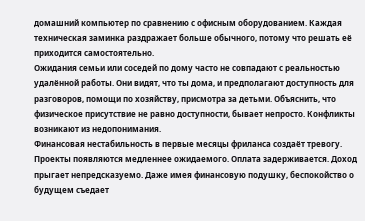домашний компьютер по сравнению с офисным оборудованием. Каждая техническая заминка раздражает больше обычного, потому что решать её приходится самостоятельно.
Ожидания семьи или соседей по дому часто не совпадают с реальностью удалённой работы. Они видят, что ты дома, и предполагают доступность для разговоров, помощи по хозяйству, присмотра за детьми. Объяснить, что физическое присутствие не равно доступности, бывает непросто. Конфликты возникают из недопонимания.
Финансовая нестабильность в первые месяцы фриланса создаёт тревогу. Проекты появляются медленнее ожидаемого. Оплата задерживается. Доход прыгает непредсказуемо. Даже имея финансовую подушку, беспокойство о будущем съедает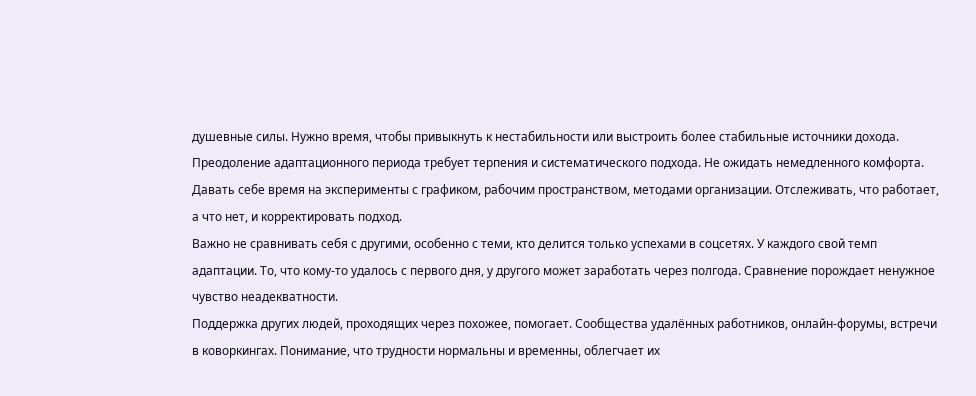душевные силы. Нужно время, чтобы привыкнуть к нестабильности или выстроить более стабильные источники дохода.
Преодоление адаптационного периода требует терпения и систематического подхода. Не ожидать немедленного комфорта. Давать себе время на эксперименты с графиком, рабочим пространством, методами организации. Отслеживать, что работает, а что нет, и корректировать подход.
Важно не сравнивать себя с другими, особенно с теми, кто делится только успехами в соцсетях. У каждого свой темп адаптации. То, что кому-то удалось с первого дня, у другого может заработать через полгода. Сравнение порождает ненужное чувство неадекватности.
Поддержка других людей, проходящих через похожее, помогает. Сообщества удалённых работников, онлайн-форумы, встречи в коворкингах. Понимание, что трудности нормальны и временны, облегчает их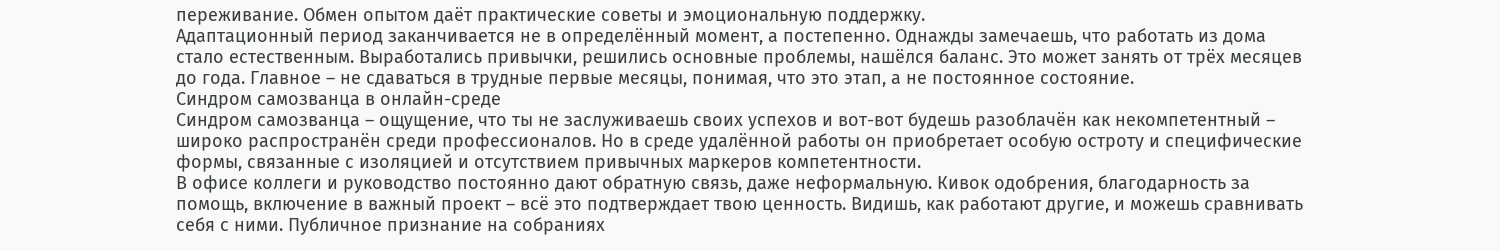переживание. Обмен опытом даёт практические советы и эмоциональную поддержку.
Адаптационный период заканчивается не в определённый момент, а постепенно. Однажды замечаешь, что работать из дома стало естественным. Выработались привычки, решились основные проблемы, нашёлся баланс. Это может занять от трёх месяцев до года. Главное – не сдаваться в трудные первые месяцы, понимая, что это этап, а не постоянное состояние.
Синдром самозванца в онлайн-среде
Синдром самозванца – ощущение, что ты не заслуживаешь своих успехов и вот-вот будешь разоблачён как некомпетентный – широко распространён среди профессионалов. Но в среде удалённой работы он приобретает особую остроту и специфические формы, связанные с изоляцией и отсутствием привычных маркеров компетентности.
В офисе коллеги и руководство постоянно дают обратную связь, даже неформальную. Кивок одобрения, благодарность за помощь, включение в важный проект – всё это подтверждает твою ценность. Видишь, как работают другие, и можешь сравнивать себя с ними. Публичное признание на собраниях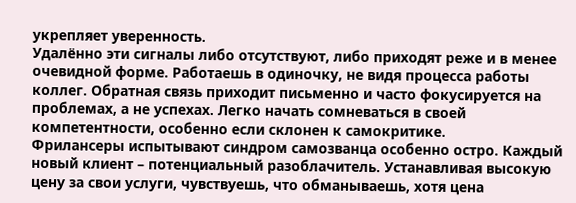укрепляет уверенность.
Удалённо эти сигналы либо отсутствуют, либо приходят реже и в менее очевидной форме. Работаешь в одиночку, не видя процесса работы коллег. Обратная связь приходит письменно и часто фокусируется на проблемах, а не успехах. Легко начать сомневаться в своей компетентности, особенно если склонен к самокритике.
Фрилансеры испытывают синдром самозванца особенно остро. Каждый новый клиент – потенциальный разоблачитель. Устанавливая высокую цену за свои услуги, чувствуешь, что обманываешь, хотя цена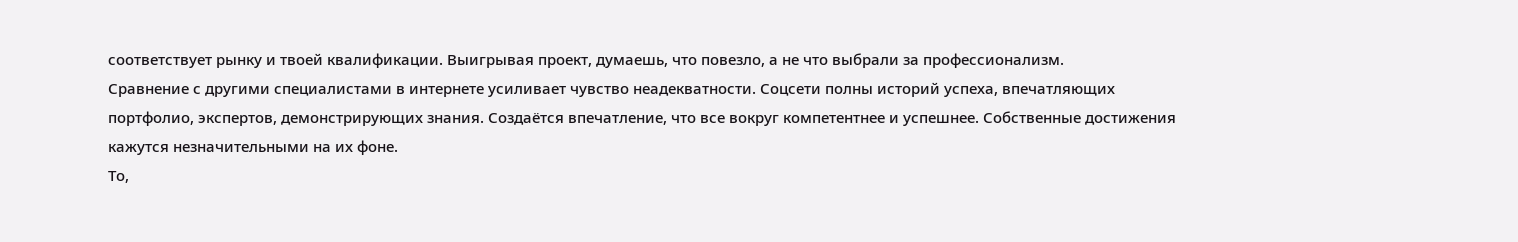соответствует рынку и твоей квалификации. Выигрывая проект, думаешь, что повезло, а не что выбрали за профессионализм.
Сравнение с другими специалистами в интернете усиливает чувство неадекватности. Соцсети полны историй успеха, впечатляющих портфолио, экспертов, демонстрирующих знания. Создаётся впечатление, что все вокруг компетентнее и успешнее. Собственные достижения кажутся незначительными на их фоне.
То,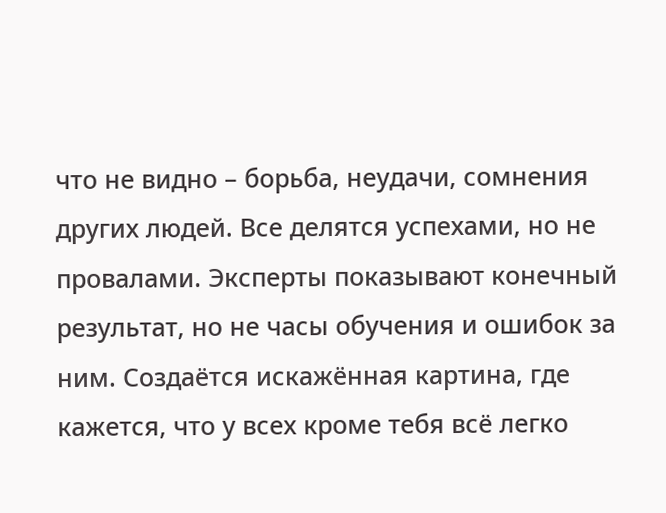что не видно – борьба, неудачи, сомнения других людей. Все делятся успехами, но не провалами. Эксперты показывают конечный результат, но не часы обучения и ошибок за ним. Создаётся искажённая картина, где кажется, что у всех кроме тебя всё легко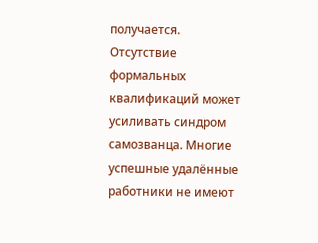получается.
Отсутствие формальных квалификаций может усиливать синдром самозванца. Многие успешные удалённые работники не имеют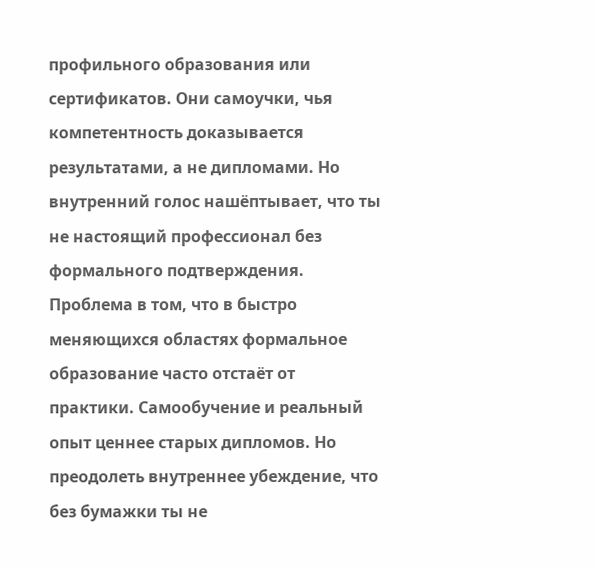профильного образования или сертификатов. Они самоучки, чья компетентность доказывается результатами, а не дипломами. Но внутренний голос нашёптывает, что ты не настоящий профессионал без формального подтверждения.
Проблема в том, что в быстро меняющихся областях формальное образование часто отстаёт от практики. Самообучение и реальный опыт ценнее старых дипломов. Но преодолеть внутреннее убеждение, что без бумажки ты не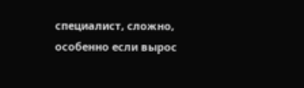специалист, сложно, особенно если вырос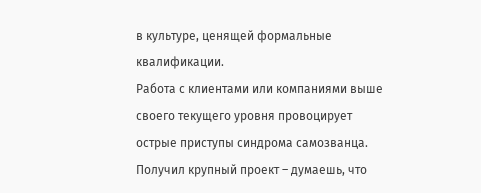в культуре, ценящей формальные квалификации.
Работа с клиентами или компаниями выше своего текущего уровня провоцирует острые приступы синдрома самозванца. Получил крупный проект – думаешь, что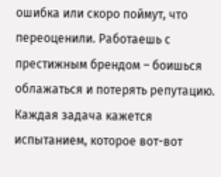ошибка или скоро поймут, что переоценили. Работаешь с престижным брендом – боишься облажаться и потерять репутацию. Каждая задача кажется испытанием, которое вот-вот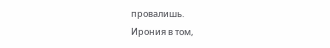провалишь.
Ирония в том,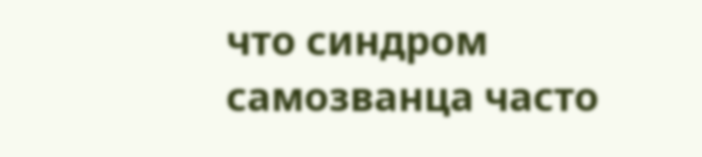что синдром самозванца часто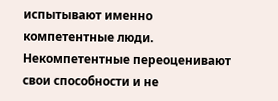испытывают именно компетентные люди. Некомпетентные переоценивают свои способности и не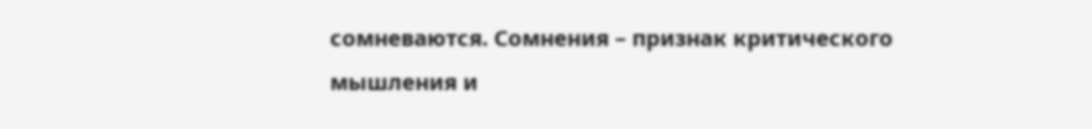сомневаются. Сомнения – признак критического мышления и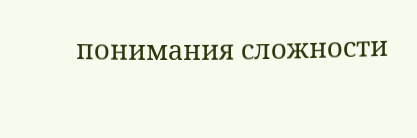понимания сложности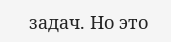задач. Но это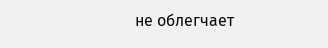не облегчает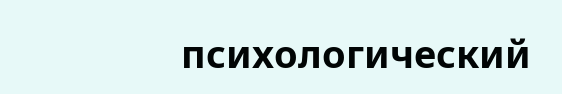психологический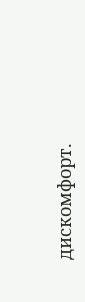дискомфорт.